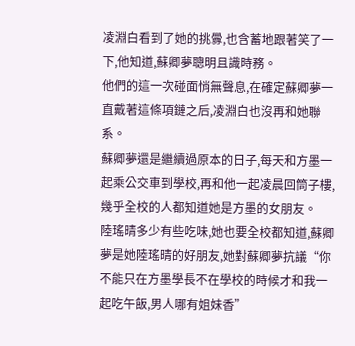凌淵白看到了她的挑釁,也含蓄地跟著笑了一下,他知道,蘇卿夢聰明且識時務。
他們的這一次碰面悄無聲息,在確定蘇卿夢一直戴著這條項鏈之后,凌淵白也沒再和她聯系。
蘇卿夢還是繼續過原本的日子,每天和方墨一起乘公交車到學校,再和他一起凌晨回筒子樓,幾乎全校的人都知道她是方墨的女朋友。
陸瑤晴多少有些吃味,她也要全校都知道,蘇卿夢是她陸瑤晴的好朋友,她對蘇卿夢抗議“你不能只在方墨學長不在學校的時候才和我一起吃午飯,男人哪有姐妹香”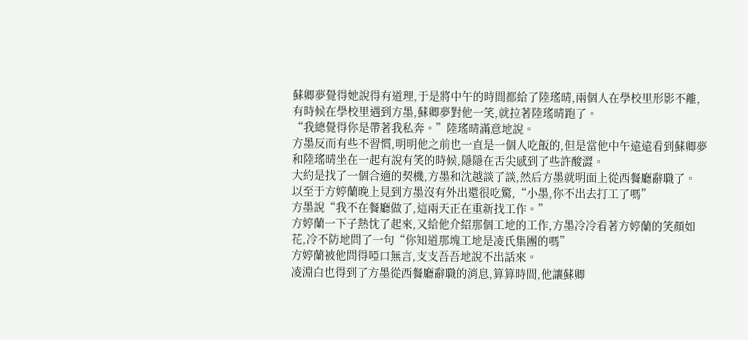蘇卿夢覺得她說得有道理,于是將中午的時間都給了陸瑤晴,兩個人在學校里形影不離,有時候在學校里遇到方墨,蘇卿夢對他一笑,就拉著陸瑤晴跑了。
“我總覺得你是帶著我私奔。”陸瑤晴滿意地說。
方墨反而有些不習慣,明明他之前也一直是一個人吃飯的,但是當他中午遠遠看到蘇卿夢和陸瑤晴坐在一起有說有笑的時候,隱隱在舌尖感到了些許酸澀。
大約是找了一個合適的契機,方墨和沈越談了談,然后方墨就明面上從西餐廳辭職了。
以至于方婷蘭晚上見到方墨沒有外出還很吃驚,“小墨,你不出去打工了嗎”
方墨說“我不在餐廳做了,這兩天正在重新找工作。”
方婷蘭一下子熱忱了起來,又給他介紹那個工地的工作,方墨冷冷看著方婷蘭的笑顏如花,冷不防地問了一句“你知道那塊工地是凌氏集團的嗎”
方婷蘭被他問得啞口無言,支支吾吾地說不出話來。
凌淵白也得到了方墨從西餐廳辭職的消息,算算時間,他讓蘇卿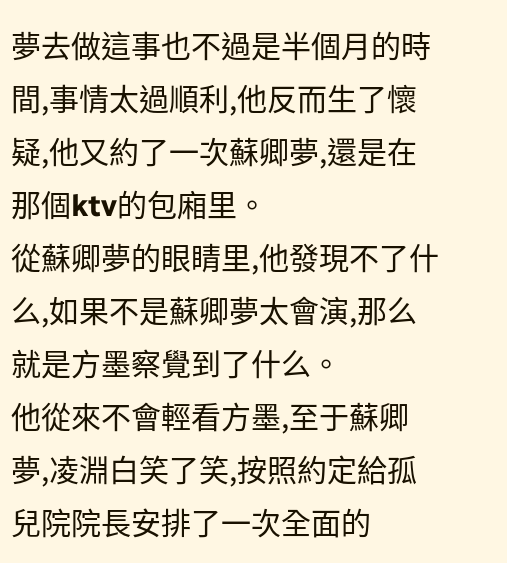夢去做這事也不過是半個月的時間,事情太過順利,他反而生了懷疑,他又約了一次蘇卿夢,還是在那個ktv的包廂里。
從蘇卿夢的眼睛里,他發現不了什么,如果不是蘇卿夢太會演,那么就是方墨察覺到了什么。
他從來不會輕看方墨,至于蘇卿夢,凌淵白笑了笑,按照約定給孤兒院院長安排了一次全面的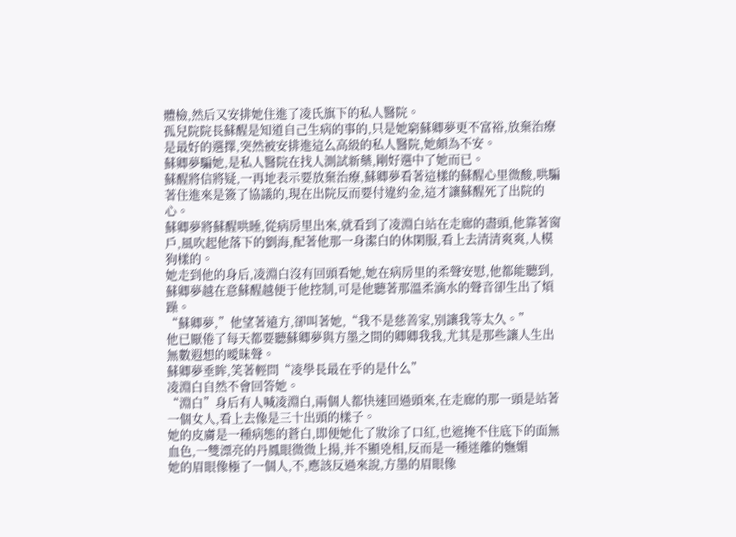體檢,然后又安排她住進了凌氏旗下的私人醫院。
孤兒院院長蘇醒是知道自己生病的事的,只是她窮蘇卿夢更不富裕,放棄治療是最好的選擇,突然被安排進這么高級的私人醫院,她頗為不安。
蘇卿夢騙她,是私人醫院在找人測試新藥,剛好選中了她而已。
蘇醒將信將疑,一再地表示要放棄治療,蘇卿夢看著這樣的蘇醒心里微酸,哄騙著住進來是簽了協議的,現在出院反而要付違約金,這才讓蘇醒死了出院的心。
蘇卿夢將蘇醒哄睡,從病房里出來,就看到了凌淵白站在走廊的盡頭,他靠著窗戶,風吹起他落下的劉海,配著他那一身潔白的休閑服,看上去清清爽爽,人模狗樣的。
她走到他的身后,凌淵白沒有回頭看她,她在病房里的柔聲安慰,他都能聽到,蘇卿夢越在意蘇醒越便于他控制,可是他聽著那溫柔滴水的聲音卻生出了煩躁。
“蘇卿夢,”他望著遠方,卻叫著她,“我不是慈善家,別讓我等太久。”
他已厭倦了每天都要聽蘇卿夢與方墨之間的卿卿我我,尤其是那些讓人生出無數遐想的曖昧聲。
蘇卿夢垂眸,笑著輕問“凌學長最在乎的是什么”
凌淵白自然不會回答她。
“淵白”身后有人喊凌淵白,兩個人都快速回過頭來,在走廊的那一頭是站著一個女人,看上去像是三十出頭的樣子。
她的皮膚是一種病態的蒼白,即便她化了妝涂了口紅,也遮掩不住底下的面無血色,一雙漂亮的丹鳳眼微微上揚,并不顯兇相,反而是一種迷離的嫵媚
她的眉眼像極了一個人,不,應該反過來說,方墨的眉眼像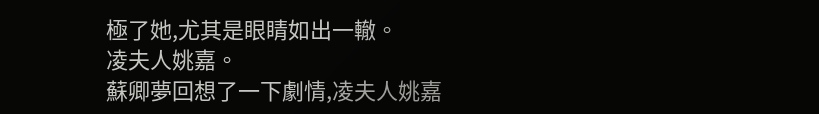極了她,尤其是眼睛如出一轍。
凌夫人姚嘉。
蘇卿夢回想了一下劇情,凌夫人姚嘉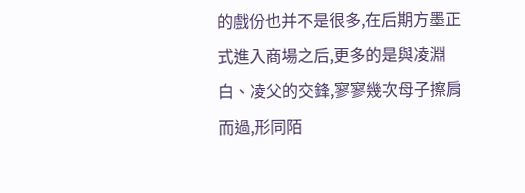的戲份也并不是很多,在后期方墨正式進入商場之后,更多的是與凌淵白、凌父的交鋒,寥寥幾次母子擦肩而過,形同陌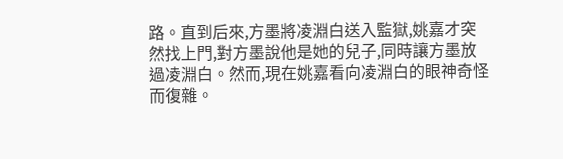路。直到后來,方墨將凌淵白送入監獄,姚嘉才突然找上門,對方墨說他是她的兒子,同時讓方墨放過凌淵白。然而,現在姚嘉看向凌淵白的眼神奇怪而復雜。